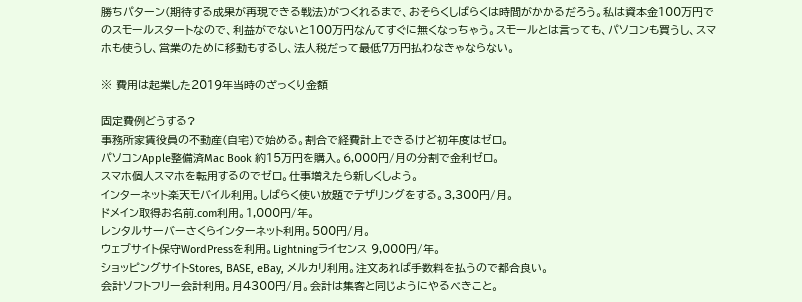勝ちパターン(期待する成果が再現できる戦法)がつくれるまで、おそらくしばらくは時間がかかるだろう。私は資本金100万円でのスモールスタートなので、利益がでないと100万円なんてすぐに無くなっちゃう。スモールとは言っても、パソコンも買うし、スマホも使うし、営業のために移動もするし、法人税だって最低7万円払わなきゃならない。

※ 費用は起業した2019年当時のざっくり金額

固定費例どうする?
事務所家賃役員の不動産(自宅)で始める。割合で経費計上できるけど初年度はゼロ。
パソコンApple整備済Mac Book 約15万円を購入。6,000円/月の分割で金利ゼロ。
スマホ個人スマホを転用するのでゼロ。仕事増えたら新しくしよう。
インターネット楽天モバイル利用。しばらく使い放題でテザリングをする。3,300円/月。
ドメイン取得お名前.com利用。1,000円/年。
レンタルサーバーさくらインターネット利用。500円/月。
ウェブサイト保守WordPressを利用。Lightningライセンス 9,000円/年。
ショッピングサイトStores, BASE, eBay, メルカリ利用。注文あれば手数料を払うので都合良い。
会計ソフトフリー会計利用。月4300円/月。会計は集客と同じようにやるべきこと。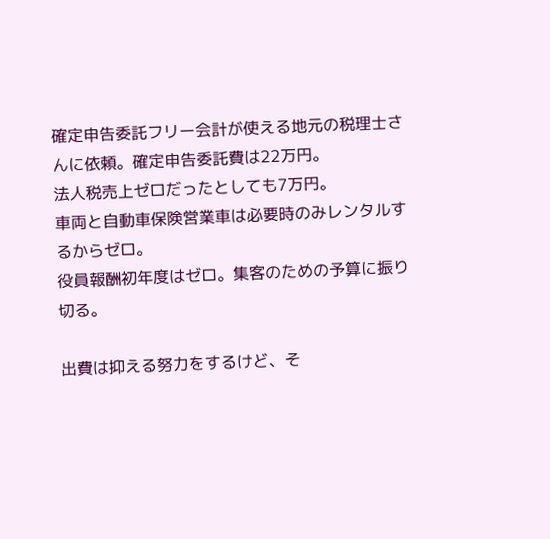確定申告委託フリー会計が使える地元の税理士さんに依頼。確定申告委託費は22万円。
法人税売上ゼロだったとしても7万円。
車両と自動車保険営業車は必要時のみレンタルするからゼロ。
役員報酬初年度はゼロ。集客のための予算に振り切る。

出費は抑える努力をするけど、そ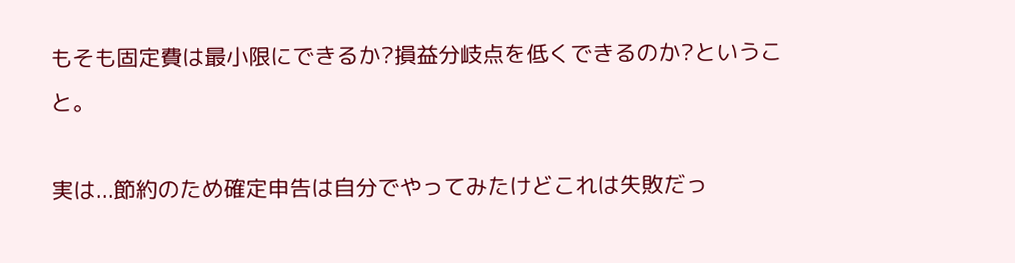もそも固定費は最小限にできるか?損益分岐点を低くできるのか?ということ。

実は...節約のため確定申告は自分でやってみたけどこれは失敗だっ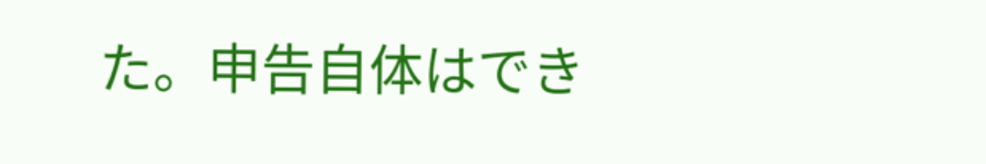た。申告自体はでき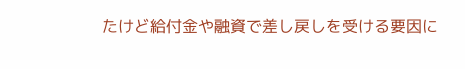たけど給付金や融資で差し戻しを受ける要因に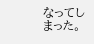なってしまった。